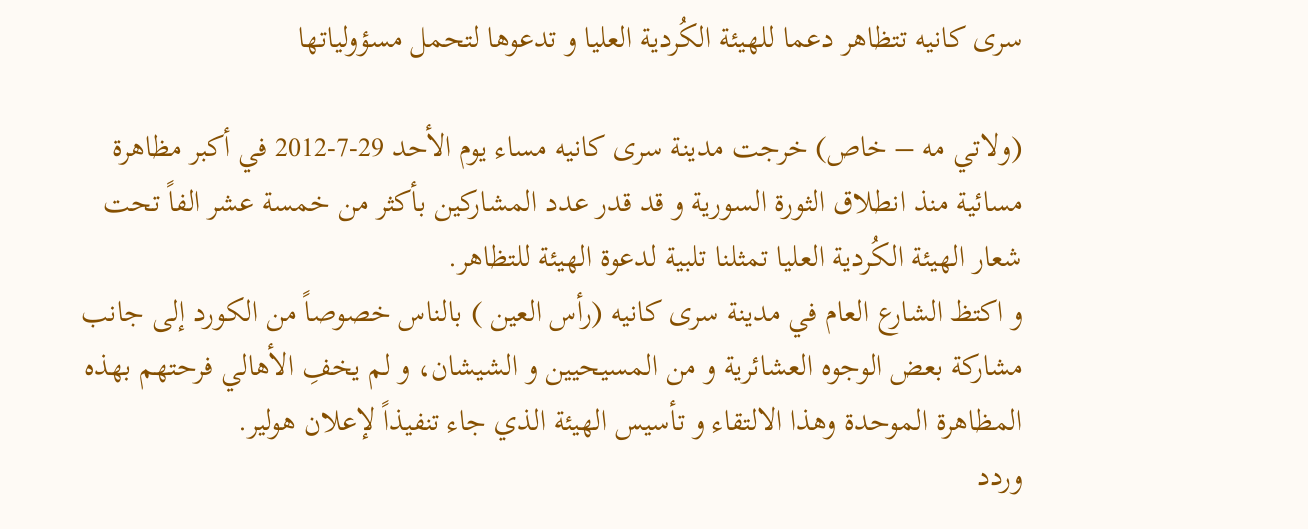سرى كانيه تتظاهر دعما للهيئة الكُردية العليا و تدعوها لتحمل مسؤولياتها

(ولاتي مه – خاص) خرجت مدينة سرى كانيه مساء يوم الأحد 29-7-2012 في أكبر مظاهرة مسائية منذ انطلاق الثورة السورية و قد قدر عدد المشاركين بأكثر من خمسة عشر الفاً تحت شعار الهيئة الكُردية العليا تمثلنا تلبية لدعوة الهيئة للتظاهر.
و اكتظ الشارع العام في مدينة سرى كانيه (رأس العين ) بالناس خصوصاً من الكورد إلى جانب مشاركة بعض الوجوه العشائرية و من المسيحيين و الشيشان، و لم يخفِ الأهالي فرحتهم بهذه المظاهرة الموحدة وهذا الالتقاء و تأسيس الهيئة الذي جاء تنفيذاً لإعلان هولير.
وردد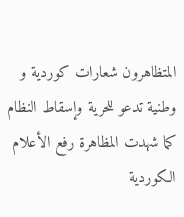المتظاهرون شعارات كوردية و وطنية تدعو للحرية وإسقاط النظام كما شهدت المظاهرة رفع الأعلام الكوردية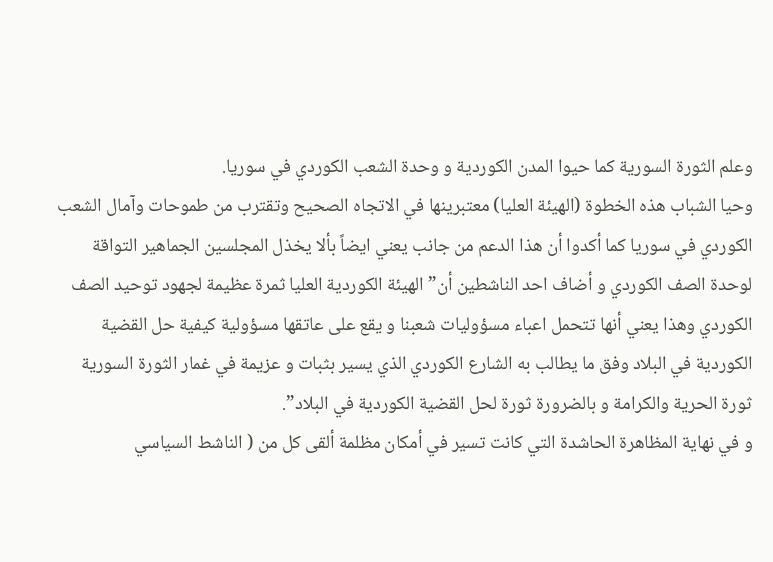وعلم الثورة السورية كما حيوا المدن الكوردية و وحدة الشعب الكوردي في سوريا.
وحيا الشباب هذه الخطوة (الهيئة العليا) معتبرينها في الاتجاه الصحيح وتقترب من طموحات وآمال الشعب الكوردي في سوريا كما أكدوا أن هذا الدعم من جانب يعني ايضاً بألا يخذل المجلسين الجماهير التواقة لوحدة الصف الكوردي و أضاف احد الناشطين أن” الهيئة الكوردية العليا ثمرة عظيمة لجهود توحيد الصف الكوردي وهذا يعني أنها تتحمل اعباء مسؤوليات شعبنا و يقع على عاتقها مسؤولية كيفية حل القضية الكوردية في البلاد وفق ما يطالب به الشارع الكوردي الذي يسير بثبات و عزيمة في غمار الثورة السورية ثورة الحرية والكرامة و بالضرورة ثورة لحل القضية الكوردية في البلاد”.
و في نهاية المظاهرة الحاشدة التي كانت تسير في أمكان مظلمة ألقى كل من ( الناشط السياسي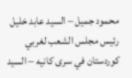محمود جميل – السيد عابد خليل رئيس مجلس الشعب لغربي كوردستان في سرى كانيه – السيد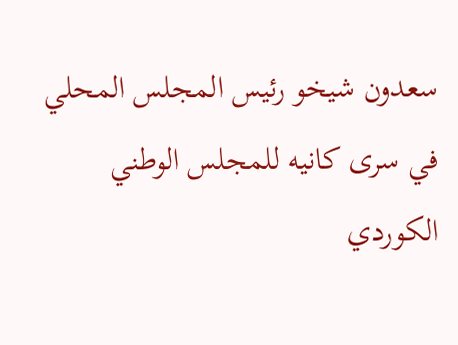سعدون شيخو رئيس المجلس المحلي في سرى كانيه للمجلس الوطني الكوردي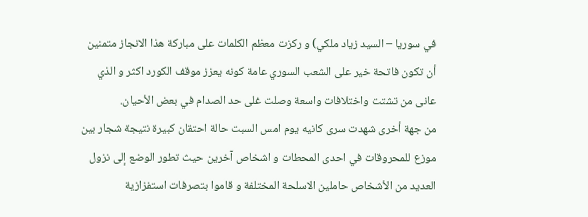في سوريا – السيد زياد ملكي) و ركزت معظم الكلمات على مباركة هذا الانجاز متمنين أن تكون فاتحة خير على الشعب السوري عامة كونه يعزز موقف الكورد اكثر و الذي عانى من تشتت واختلافات واسعة وصلت غلى حد الصدام في بعض الأحيان.
من جهة أخرى شهدت سرى كانيه يوم امس السبت حالة احتقان كبيرة نتيجة شجار بين موزع للمحروقات في احدى المحطات و اشخاص آخرين حيث تطور الوضع إلى نزول العديد من الأشخاص حاملين الاسلحة المختلفة و قاموا بتصرفات استفزازية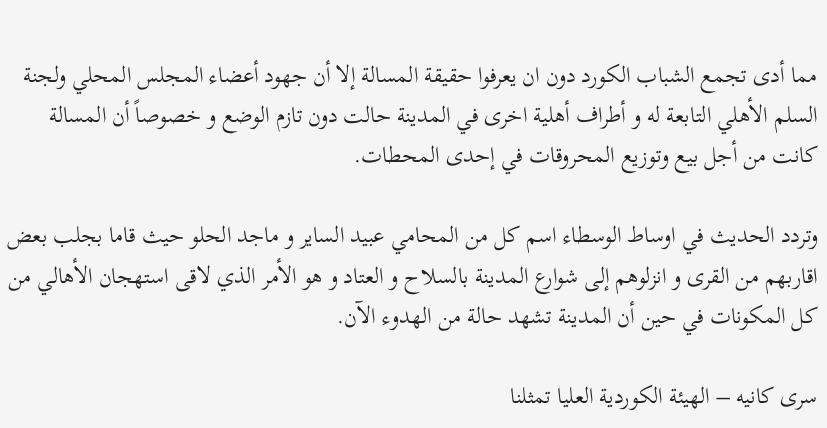مما أدى تجمع الشباب الكورد دون ان يعرفوا حقيقة المسالة إلا أن جهود أعضاء المجلس المحلي ولجنة السلم الأهلي التابعة له و أطراف أهلية اخرى في المدينة حالت دون تازم الوضع و خصوصاً أن المسالة كانت من أجل بيع وتوزيع المحروقات في إحدى المحطات.

وتردد الحديث في اوساط الوسطاء اسم كل من المحامي عبيد الساير و ماجد الحلو حيث قاما بجلب بعض اقاربهم من القرى و انزلوهم إلى شوارع المدينة بالسلاح و العتاد و هو الأمر الذي لاقى استهجان الأهالي من كل المكونات في حين أن المدينة تشهد حالة من الهدوء الآن.

سرى كانيه – الهيئة الكوردية العليا تمثلنا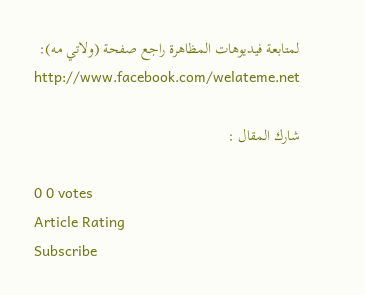لمتابعة فيديوهات المظاهرة راجع صفحة (ولاتي مه):
http://www.facebook.com/welateme.net

شارك المقال :

0 0 votes
Article Rating
Subscribe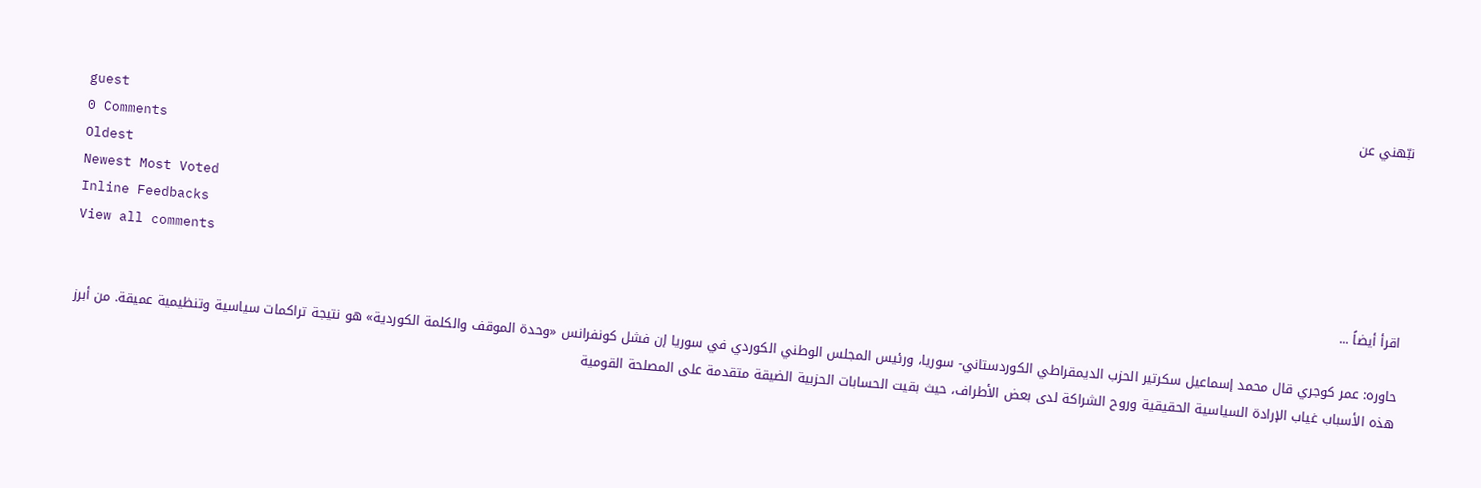نبّهني عن
guest
0 Comments
Oldest
Newest Most Voted
Inline Feedbacks
View all comments
اقرأ أيضاً ...

حاوره: عمر كوجري قال محمد إسماعيل سكرتير الحزب الديمقراطي الكوردستاني- سوريا، ورئيس المجلس الوطني الكوردي في سوريا إن فشل كونفرانس «وحدة الموقف والكلمة الكوردية» هو نتيجة تراكمات سياسية وتنظيمية عميقة. من أبرز هذه الأسباب غياب الإرادة السياسية الحقيقية وروح الشراكة لدى بعض الأطراف، حيث بقيت الحسابات الحزبية الضيقة متقدمة على المصلحة القومية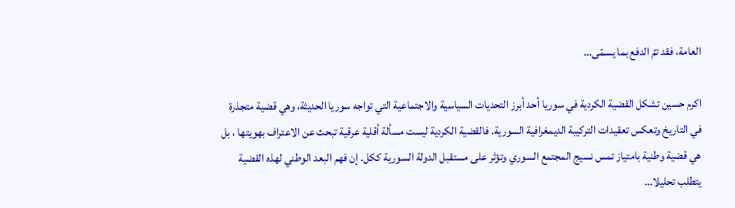العامة، فقد تمّ الدفع بما يسمّى…

اكرم حسين تشكل القضية الكردية في سوريا أحد أبرز التحديات السياسية والاجتماعية التي تواجه سوريا الحديثة، وهي قضية متجذرة في التاريخ وتعكس تعقيدات التركيبة الديمغرافية السورية. فالقضية الكردية ليست مسألة أقلية عرقية تبحث عن الاعتراف بهويتها ، بل هي قضية وطنية بامتياز تمس نسيج المجتمع السوري وتؤثر على مستقبل الدولة السورية ككل. إن فهم البعد الوطني لهذه القضية يتطلب تحليلا…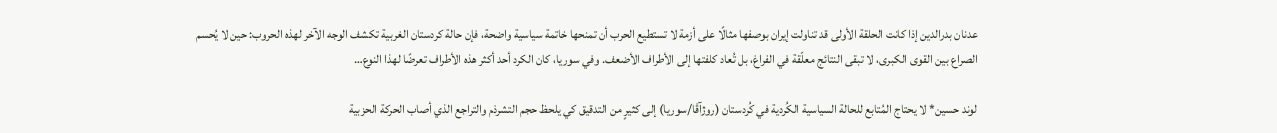عدنان بدرالدين إذا كانت الحلقة الأولى قد تناولت إيران بوصفها مثالًا على أزمة لا تستطيع الحرب أن تمنحها خاتمة سياسية واضحة، فإن حالة كردستان الغربية تكشف الوجه الآخر لهذه الحروب: حين لا يُحسم الصراع بين القوى الكبرى، لا تبقى النتائج معلّقة في الفراغ، بل تُعاد كلفتها إلى الأطراف الأضعف. وفي سوريا، كان الكرد أحد أكثر هذه الأطراف تعرضًا لهذا النوع…

لوند حسين* لا يحتاج المُتابع للحالة السياسية الكُردية في كُردستان (روژآڤا/سوريا) إلى كثيرٍ من التدقيق كي يلحظ حجم التشرذم والتراجع الذي أصاب الحركة الحزبية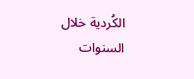الكُردية خلال السنوات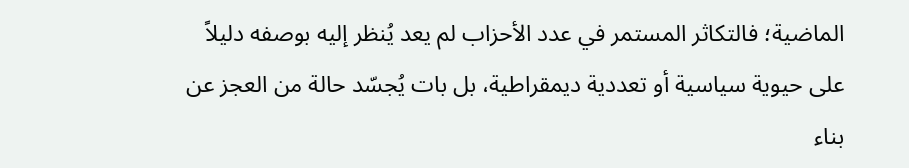الماضية؛ فالتكاثر المستمر في عدد الأحزاب لم يعد يُنظر إليه بوصفه دليلاً على حيوية سياسية أو تعددية ديمقراطية، بل بات يُجسّد حالة من العجز عن بناء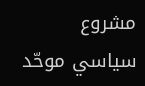مشروع سياسي موحّد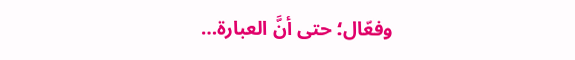وفعّال؛ حتى أنَّ العبارة…